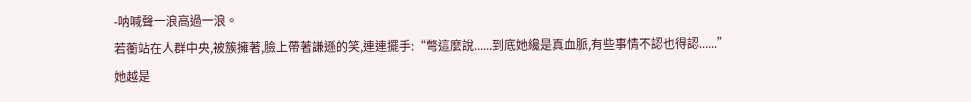-呐喊聲一浪高過一浪。
若蘅站在人群中央,被簇擁著,臉上帶著謙遜的笑,連連擺手:“彆這麼說......到底她纔是真血脈,有些事情不認也得認......”
她越是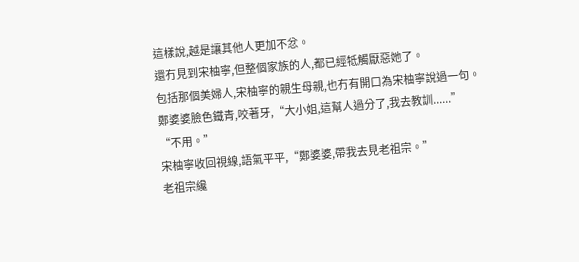這樣說,越是讓其他人更加不忿。
還冇見到宋柚寧,但整個家族的人,都已經牴觸厭惡她了。
包括那個美婦人,宋柚寧的親生母親,也冇有開口為宋柚寧說過一句。
鄭婆婆臉色鐵青,咬著牙,“大小姐,這幫人過分了,我去教訓......”
“不用。”
宋柚寧收回視線,語氣平平,“鄭婆婆,帶我去見老祖宗。”
老祖宗纔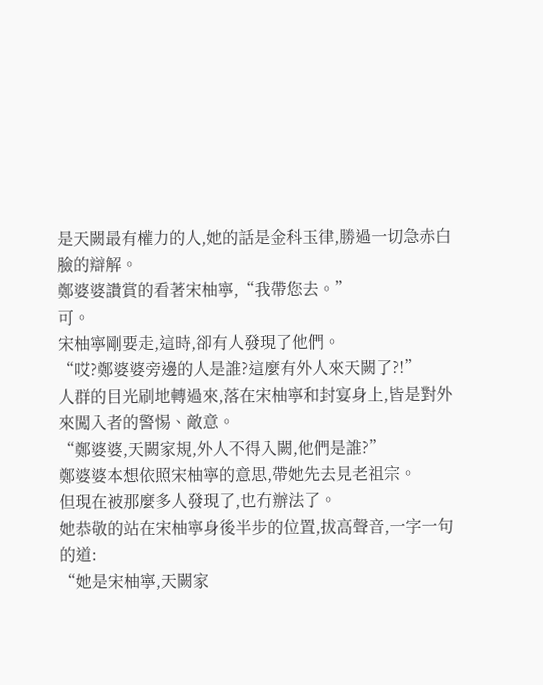是天闕最有權力的人,她的話是金科玉律,勝過一切急赤白臉的辯解。
鄭婆婆讚賞的看著宋柚寧,“我帶您去。”
可。
宋柚寧剛要走,這時,卻有人發現了他們。
“哎?鄭婆婆旁邊的人是誰?這麼有外人來天闕了?!”
人群的目光刷地轉過來,落在宋柚寧和封宴身上,皆是對外來闖入者的警惕、敵意。
“鄭婆婆,天闕家規,外人不得入闕,他們是誰?”
鄭婆婆本想依照宋柚寧的意思,帶她先去見老祖宗。
但現在被那麼多人發現了,也冇辦法了。
她恭敬的站在宋柚寧身後半步的位置,拔高聲音,一字一句的道:
“她是宋柚寧,天闕家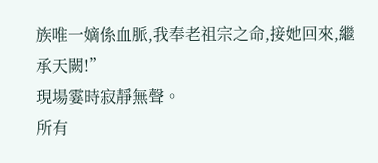族唯一嫡係血脈,我奉老祖宗之命,接她回來,繼承天闕!”
現場霎時寂靜無聲。
所有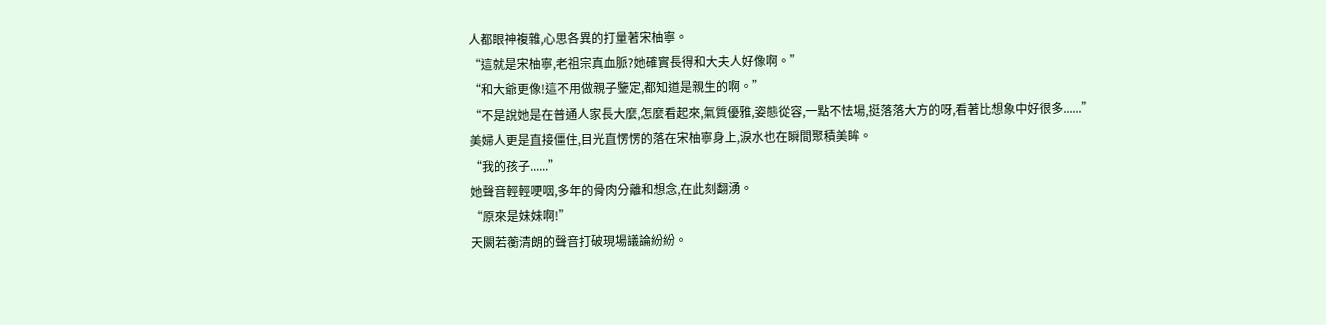人都眼神複雜,心思各異的打量著宋柚寧。
“這就是宋柚寧,老祖宗真血脈?她確實長得和大夫人好像啊。”
“和大爺更像!這不用做親子鑒定,都知道是親生的啊。”
“不是說她是在普通人家長大麼,怎麼看起來,氣質優雅,姿態從容,一點不怯場,挺落落大方的呀,看著比想象中好很多......”
美婦人更是直接僵住,目光直愣愣的落在宋柚寧身上,淚水也在瞬間聚積美眸。
“我的孩子......”
她聲音輕輕哽咽,多年的骨肉分離和想念,在此刻翻湧。
“原來是妹妹啊!”
天闕若蘅清朗的聲音打破現場議論紛紛。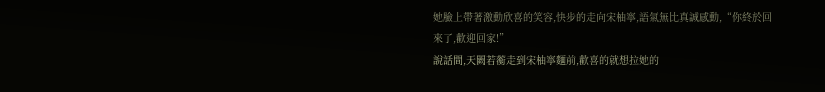她臉上帶著激動欣喜的笑容,快步的走向宋柚寧,語氣無比真誠感動,“你終於回來了,歡迎回家!”
說話間,天闕若蘅走到宋柚寧麵前,歡喜的就想拉她的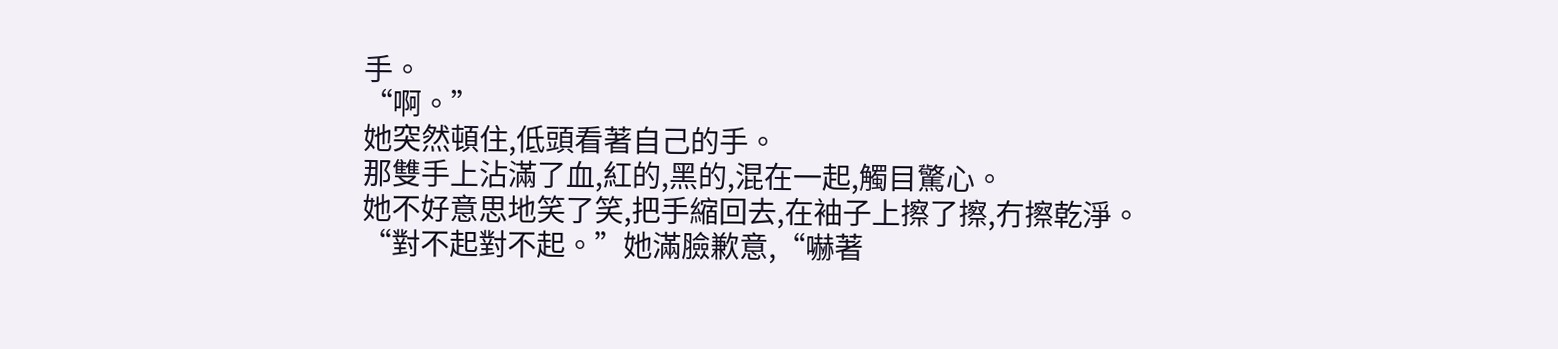手。
“啊。”
她突然頓住,低頭看著自己的手。
那雙手上沾滿了血,紅的,黑的,混在一起,觸目驚心。
她不好意思地笑了笑,把手縮回去,在袖子上擦了擦,冇擦乾淨。
“對不起對不起。”她滿臉歉意,“嚇著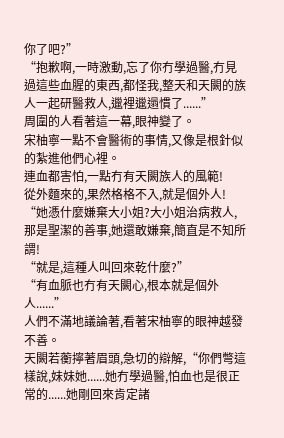你了吧?”
“抱歉啊,一時激動,忘了你冇學過醫,冇見過這些血腥的東西,都怪我,整天和天闕的族人一起研醫救人,邋裡邋遢慣了......”
周圍的人看著這一幕,眼神變了。
宋柚寧一點不會醫術的事情,又像是根針似的紮進他們心裡。
連血都害怕,一點冇有天闕族人的風範!
從外麵來的,果然格格不入,就是個外人!
“她憑什麼嫌棄大小姐?大小姐治病救人,那是聖潔的善事,她還敢嫌棄,簡直是不知所謂!
“就是,這種人叫回來乾什麼?”
“有血脈也冇有天闕心,根本就是個外人......”
人們不滿地議論著,看著宋柚寧的眼神越發不善。
天闕若蘅擰著眉頭,急切的辯解,“你們彆這樣說,妹妹她......她冇學過醫,怕血也是很正常的......她剛回來肯定諸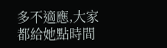多不適應,大家都給她點時間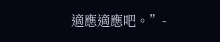適應適應吧。”-